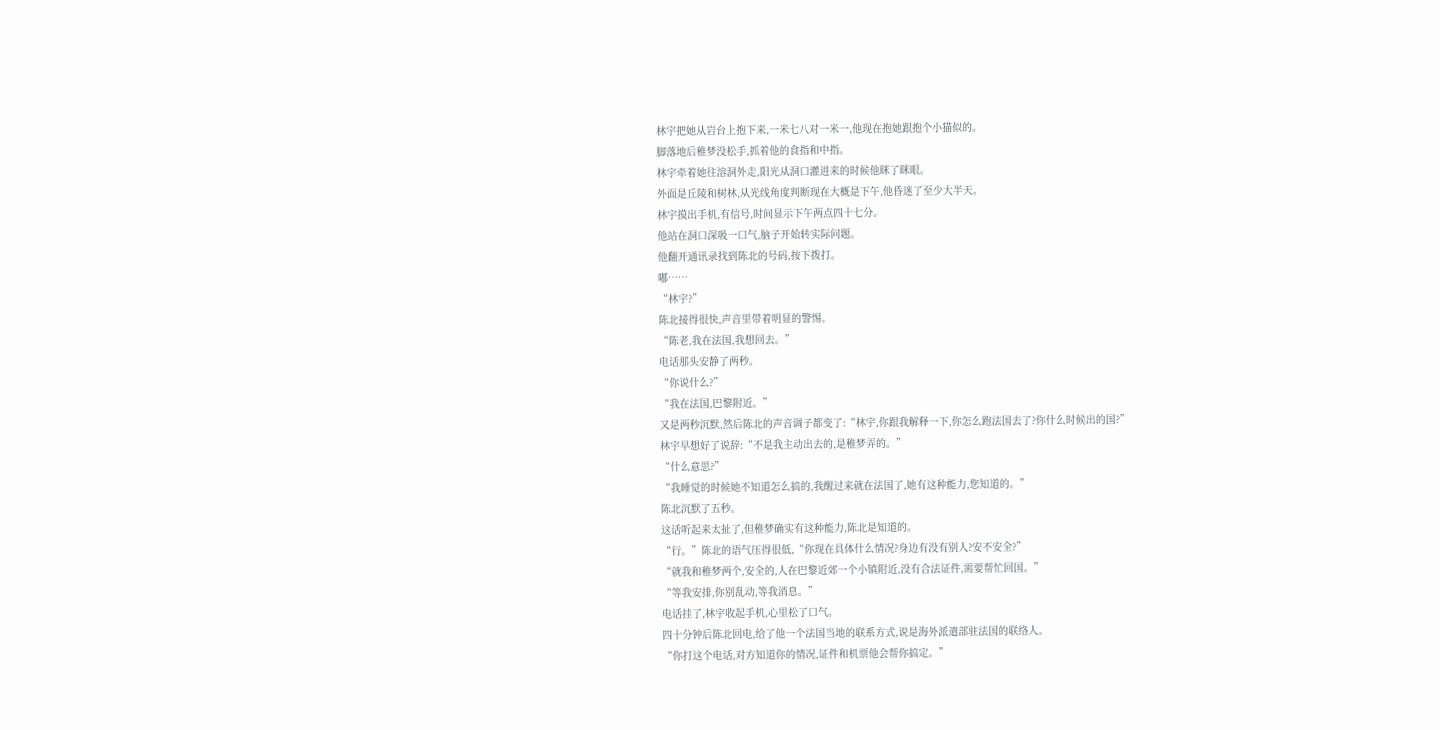林宇把她从岩台上抱下来,一米七八对一米一,他现在抱她跟抱个小猫似的。
脚落地后稚梦没松手,抓着他的食指和中指。
林宇牵着她往溶洞外走,阳光从洞口灌进来的时候他眯了眯眼。
外面是丘陵和树林,从光线角度判断现在大概是下午,他昏迷了至少大半天。
林宇摸出手机,有信号,时间显示下午两点四十七分。
他站在洞口深吸一口气,脑子开始转实际问题。
他翻开通讯录找到陈北的号码,按下拨打。
嘟……
“林宇?”
陈北接得很快,声音里带着明显的警惕。
“陈老,我在法国,我想回去。”
电话那头安静了两秒。
“你说什么?”
“我在法国,巴黎附近。”
又是两秒沉默,然后陈北的声音调子都变了:“林宇,你跟我解释一下,你怎么跑法国去了?你什么时候出的国?”
林宇早想好了说辞:“不是我主动出去的,是稚梦弄的。”
“什么意思?”
“我睡觉的时候她不知道怎么搞的,我醒过来就在法国了,她有这种能力,您知道的。”
陈北沉默了五秒。
这话听起来太扯了,但稚梦确实有这种能力,陈北是知道的。
“行。”陈北的语气压得很低,“你现在具体什么情况?身边有没有别人?安不安全?”
“就我和稚梦两个,安全的,人在巴黎近郊一个小镇附近,没有合法证件,需要帮忙回国。”
“等我安排,你别乱动,等我消息。”
电话挂了,林宇收起手机,心里松了口气。
四十分钟后陈北回电,给了他一个法国当地的联系方式,说是海外派遣部驻法国的联络人。
“你打这个电话,对方知道你的情况,证件和机票他会帮你搞定。”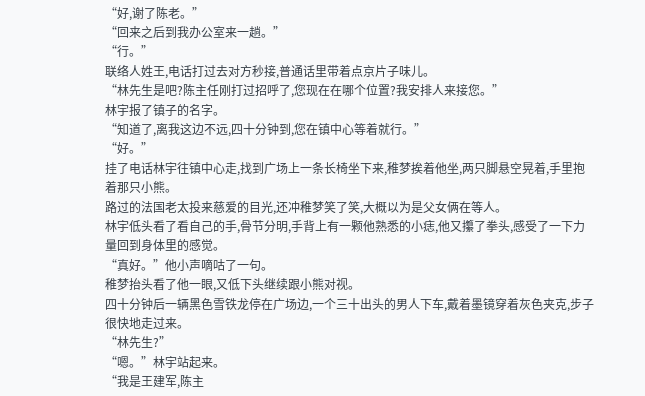“好,谢了陈老。”
“回来之后到我办公室来一趟。”
“行。”
联络人姓王,电话打过去对方秒接,普通话里带着点京片子味儿。
“林先生是吧?陈主任刚打过招呼了,您现在在哪个位置?我安排人来接您。”
林宇报了镇子的名字。
“知道了,离我这边不远,四十分钟到,您在镇中心等着就行。”
“好。”
挂了电话林宇往镇中心走,找到广场上一条长椅坐下来,稚梦挨着他坐,两只脚悬空晃着,手里抱着那只小熊。
路过的法国老太投来慈爱的目光,还冲稚梦笑了笑,大概以为是父女俩在等人。
林宇低头看了看自己的手,骨节分明,手背上有一颗他熟悉的小痣,他又攥了拳头,感受了一下力量回到身体里的感觉。
“真好。”他小声嘀咕了一句。
稚梦抬头看了他一眼,又低下头继续跟小熊对视。
四十分钟后一辆黑色雪铁龙停在广场边,一个三十出头的男人下车,戴着墨镜穿着灰色夹克,步子很快地走过来。
“林先生?”
“嗯。”林宇站起来。
“我是王建军,陈主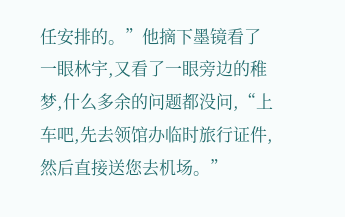任安排的。”他摘下墨镜看了一眼林宇,又看了一眼旁边的稚梦,什么多余的问题都没问,“上车吧,先去领馆办临时旅行证件,然后直接送您去机场。”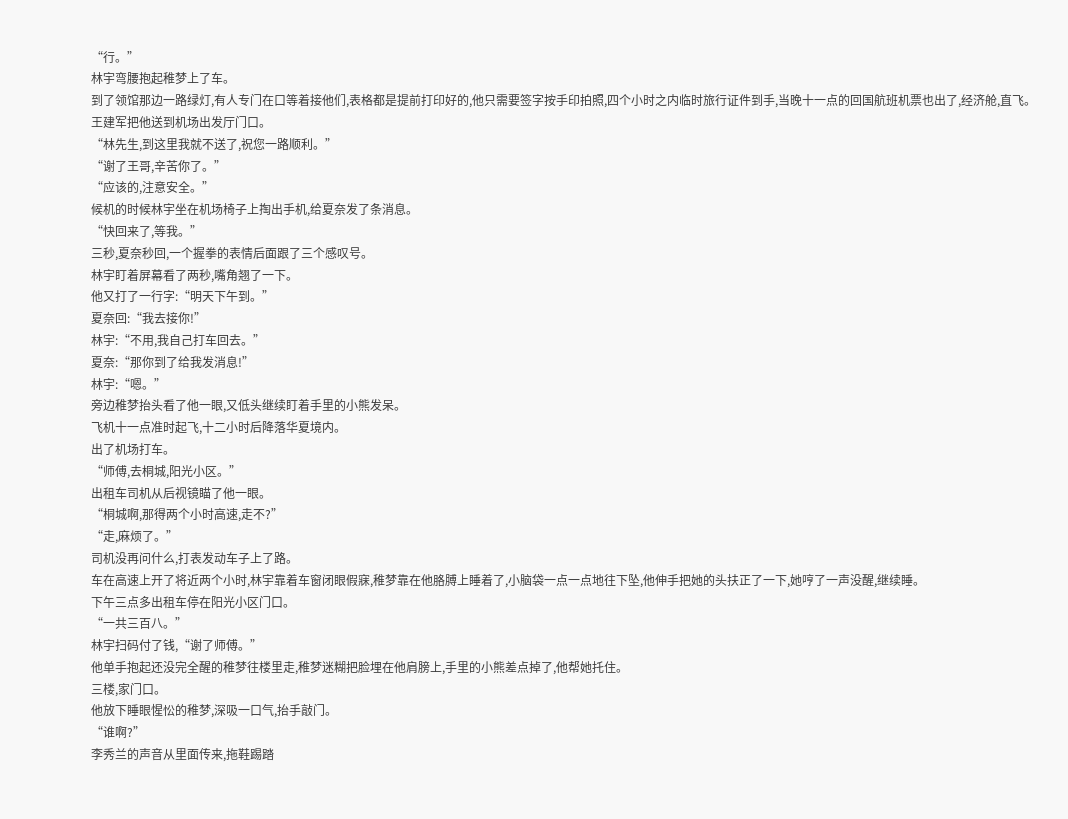“行。”
林宇弯腰抱起稚梦上了车。
到了领馆那边一路绿灯,有人专门在口等着接他们,表格都是提前打印好的,他只需要签字按手印拍照,四个小时之内临时旅行证件到手,当晚十一点的回国航班机票也出了,经济舱,直飞。
王建军把他送到机场出发厅门口。
“林先生,到这里我就不送了,祝您一路顺利。”
“谢了王哥,辛苦你了。”
“应该的,注意安全。”
候机的时候林宇坐在机场椅子上掏出手机,给夏奈发了条消息。
“快回来了,等我。”
三秒,夏奈秒回,一个握拳的表情后面跟了三个感叹号。
林宇盯着屏幕看了两秒,嘴角翘了一下。
他又打了一行字:“明天下午到。”
夏奈回:“我去接你!”
林宇:“不用,我自己打车回去。”
夏奈:“那你到了给我发消息!”
林宇:“嗯。”
旁边稚梦抬头看了他一眼,又低头继续盯着手里的小熊发呆。
飞机十一点准时起飞,十二小时后降落华夏境内。
出了机场打车。
“师傅,去桐城,阳光小区。”
出租车司机从后视镜瞄了他一眼。
“桐城啊,那得两个小时高速,走不?”
“走,麻烦了。”
司机没再问什么,打表发动车子上了路。
车在高速上开了将近两个小时,林宇靠着车窗闭眼假寐,稚梦靠在他胳膊上睡着了,小脑袋一点一点地往下坠,他伸手把她的头扶正了一下,她哼了一声没醒,继续睡。
下午三点多出租车停在阳光小区门口。
“一共三百八。”
林宇扫码付了钱,“谢了师傅。”
他单手抱起还没完全醒的稚梦往楼里走,稚梦迷糊把脸埋在他肩膀上,手里的小熊差点掉了,他帮她托住。
三楼,家门口。
他放下睡眼惺忪的稚梦,深吸一口气,抬手敲门。
“谁啊?”
李秀兰的声音从里面传来,拖鞋踢踏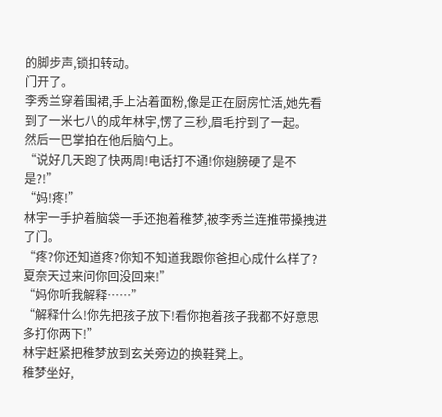的脚步声,锁扣转动。
门开了。
李秀兰穿着围裙,手上沾着面粉,像是正在厨房忙活,她先看到了一米七八的成年林宇,愣了三秒,眉毛拧到了一起。
然后一巴掌拍在他后脑勺上。
“说好几天跑了快两周!电话打不通!你翅膀硬了是不是?!”
“妈!疼!”
林宇一手护着脑袋一手还抱着稚梦,被李秀兰连推带搡拽进了门。
“疼?你还知道疼?你知不知道我跟你爸担心成什么样了?夏奈天过来问你回没回来!”
“妈你听我解释……”
“解释什么!你先把孩子放下!看你抱着孩子我都不好意思多打你两下!”
林宇赶紧把稚梦放到玄关旁边的换鞋凳上。
稚梦坐好,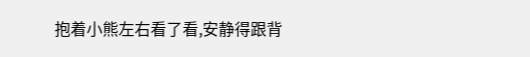抱着小熊左右看了看,安静得跟背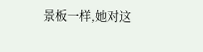景板一样,她对这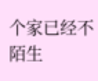个家已经不陌生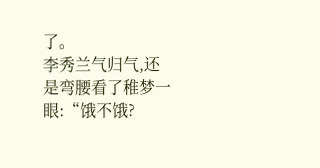了。
李秀兰气归气,还是弯腰看了稚梦一眼:“饿不饿?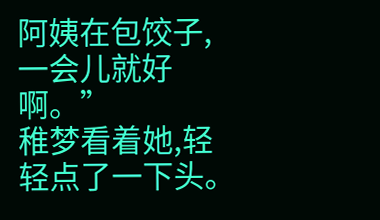阿姨在包饺子,一会儿就好啊。”
稚梦看着她,轻轻点了一下头。